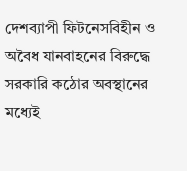দেশব্যাপী ফিটনেসবিহীন ও অবৈধ যানবাহনের বিরুদ্ধে সরকারি কঠোর অবস্থানের মধ্যেই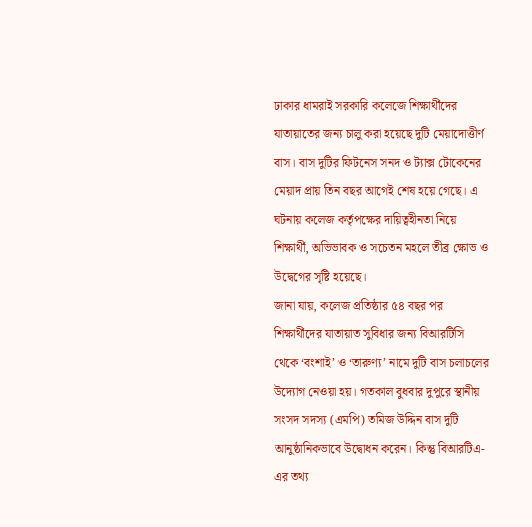ঢাকার ধামরাই সরকারি কলেজে শিক্ষার্থীদের যাতায়াতের জন্য চালু করা হয়েছে দুটি মেয়াদোত্তীর্ণ বাস। বাস দুটির ফিটনেস সনদ ও ট্যাক্স টোকেনের মেয়াদ প্রায় তিন বছর আগেই শেষ হয়ে গেছে। এ ঘটনায় কলেজ কর্তৃপক্ষের দায়িত্বহীনতা নিয়ে শিক্ষার্থী, অভিভাবক ও সচেতন মহলে তীব্র ক্ষোভ ও উদ্বেগের সৃষ্টি হয়েছে।
জানা যায়, কলেজ প্রতিষ্ঠার ৫৪ বছর পর শিক্ষার্থীদের যাতায়াত সুবিধার জন্য বিআরটিসি থেকে ‘বংশাই’ ও ‘তারুণ্য’ নামে দুটি বাস চলাচলের উদ্যোগ নেওয়া হয়। গতকাল বুধবার দুপুরে স্থানীয় সংসদ সদস্য (এমপি) তমিজ উদ্দিন বাস দুটি আনুষ্ঠানিকভাবে উদ্বোধন করেন। কিন্তু বিআরটিএ-এর তথ্য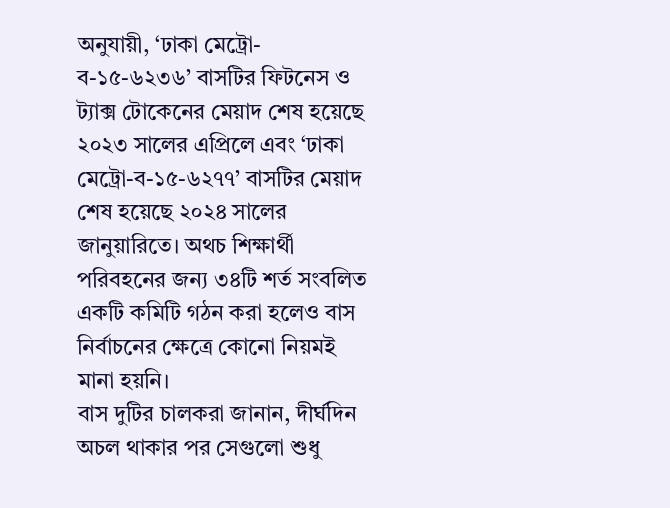অনুযায়ী, ‘ঢাকা মেট্রো-ব-১৫-৬২৩৬’ বাসটির ফিটনেস ও ট্যাক্স টোকেনের মেয়াদ শেষ হয়েছে ২০২৩ সালের এপ্রিলে এবং ‘ঢাকা মেট্রো-ব-১৫-৬২৭৭’ বাসটির মেয়াদ শেষ হয়েছে ২০২৪ সালের জানুয়ারিতে। অথচ শিক্ষার্থী পরিবহনের জন্য ৩৪টি শর্ত সংবলিত একটি কমিটি গঠন করা হলেও বাস নির্বাচনের ক্ষেত্রে কোনো নিয়মই মানা হয়নি।
বাস দুটির চালকরা জানান, দীর্ঘদিন অচল থাকার পর সেগুলো শুধু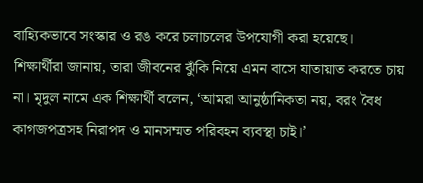বাহ্যিকভাবে সংস্কার ও রঙ করে চলাচলের উপযোগী করা হয়েছে।
শিক্ষার্থীরা জানায়, তারা জীবনের ঝুঁকি নিয়ে এমন বাসে যাতায়াত করতে চায় না। মৃদুল নামে এক শিক্ষার্থী বলেন, ‘আমরা আনুষ্ঠানিকতা নয়, বরং বৈধ কাগজপত্রসহ নিরাপদ ও মানসম্মত পরিবহন ব্যবস্থা চাই।’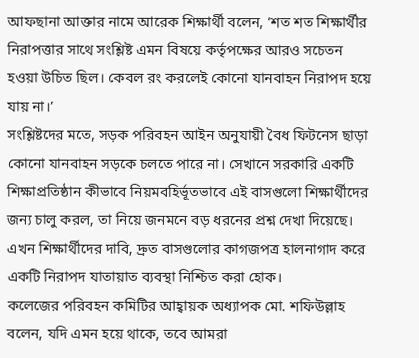আফছানা আক্তার নামে আরেক শিক্ষার্থী বলেন, ‘শত শত শিক্ষার্থীর নিরাপত্তার সাথে সংশ্লিষ্ট এমন বিষয়ে কর্তৃপক্ষের আরও সচেতন হওয়া উচিত ছিল। কেবল রং করলেই কোনো যানবাহন নিরাপদ হয়ে যায় না।’
সংশ্লিষ্টদের মতে, সড়ক পরিবহন আইন অনুযায়ী বৈধ ফিটনেস ছাড়া কোনো যানবাহন সড়কে চলতে পারে না। সেখানে সরকারি একটি শিক্ষাপ্রতিষ্ঠান কীভাবে নিয়মবহির্ভূতভাবে এই বাসগুলো শিক্ষার্থীদের জন্য চালু করল, তা নিয়ে জনমনে বড় ধরনের প্রশ্ন দেখা দিয়েছে। এখন শিক্ষার্থীদের দাবি, দ্রুত বাসগুলোর কাগজপত্র হালনাগাদ করে একটি নিরাপদ যাতায়াত ব্যবস্থা নিশ্চিত করা হোক।
কলেজের পরিবহন কমিটির আহ্বায়ক অধ্যাপক মো. শফিউল্লাহ বলেন, যদি এমন হয়ে থাকে, তবে আমরা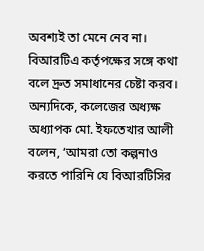অবশ্যই তা মেনে নেব না। বিআরটিএ কর্তৃপক্ষের সঙ্গে কথা বলে দ্রুত সমাধানের চেষ্টা করব।
অন্যদিকে, কলেজের অধ্যক্ষ অধ্যাপক মো. ইফতেখার আলী বলেন, ‘আমরা তো কল্পনাও করতে পারিনি যে বিআরটিসির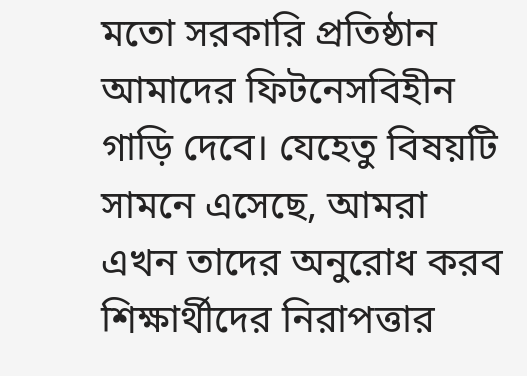মতো সরকারি প্রতিষ্ঠান আমাদের ফিটনেসবিহীন গাড়ি দেবে। যেহেতু বিষয়টি সামনে এসেছে, আমরা এখন তাদের অনুরোধ করব শিক্ষার্থীদের নিরাপত্তার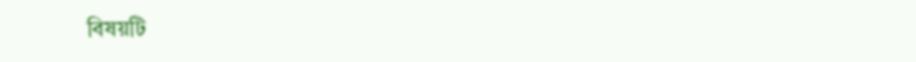বিষয়টি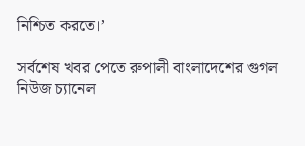নিশ্চিত করতে।’

সর্বশেষ খবর পেতে রুপালী বাংলাদেশের গুগল নিউজ চ্যানেল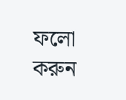ফলো করুন